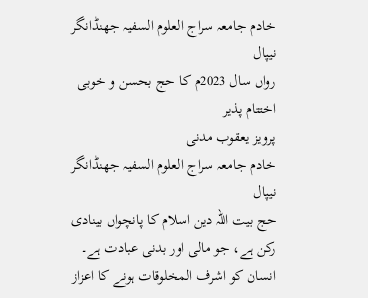خادم جامعہ سراج العلوم السفیہ جھنڈانگر نیپال
رواں سال 2023م کا حج بحسن و خوبی اختتام پذیر
پرویز یعقوب مدنی
خادم جامعہ سراج العلوم السفیہ جھنڈانگر نیپال
حج بیت اللہ دین اسلام کا پانچواں بینادی رکن ہے، جو مالی اور بدنی عبادت ہے۔ انسان کو اشرف المخلوقات ہونے کا اعزاز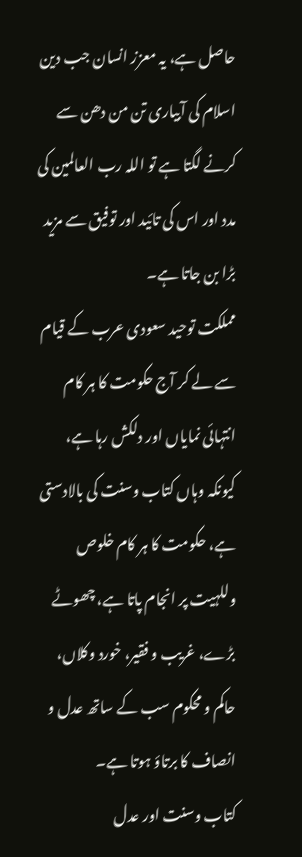حاصل ہے، یہ معزز انسان جب دین اسلام کی آبیاری تن من دھن سے کرنے لگتا ہے تو اللہ رب العالمین کی مدد اور اس کی تائید اور توفیق سے مزید بڑا بن جاتا ہے۔
مملکت توحید سعودی عرب کے قیام سے لے کر آج حکومت کا ہر کام انتہائی نمایاں اور دلکش رہا ہے، کیونکہ وہاں کتاب وسنت کی بالادستی ہے، حکومت کا ہر کام خلوص وللہیت پر انجام پاتا ہے، چھوٹے بڑے، غریب و فقیر، خورد وکلاں، حاکم و محکوم سب کے ساتھ عدل و انصاف کا برتاؤ ہوتا ہے۔
کتاب وسنت اور عدل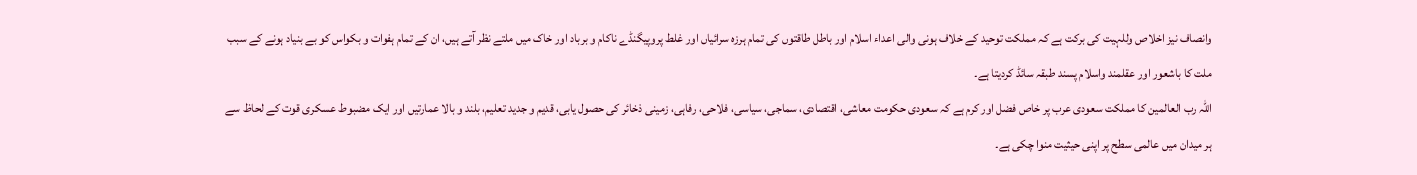وانصاف نیز اخلاص وللہیت کی برکت ہے کہ مملکت توحید کے خلاف ہونی والی اعداء اسلام اور باطل طاقتوں کی تمام ہرزہ سرائیاں اور غلط پروپیگنڈے ناکام و برباد اور خاک میں ملتے نظر آتے ہیں، ان کے تمام ہفوات و بکواس کو بے بنیاد ہونے کے سبب ملت کا باشعور اور عقلمند واسلام پسند طبقہ سائڈ کردیتا ہے۔
اللہ رب العالمین کا مملکت سعودی عرب پر خاص فضل اور کرم ہے کہ سعودی حکومت معاشی، اقتصادی، سماجی، سیاسی، فلاحی، رفاہی، زمینی ذخائر کی حصول یابی، قدیم و جدید تعلیم، بلند و بالا عمارتیں اور ایک مضبوط عسکری قوت کے لحاظ سے ہر میدان میں عالمی سطح پر اپنی حیثیت منوا چکی ہے۔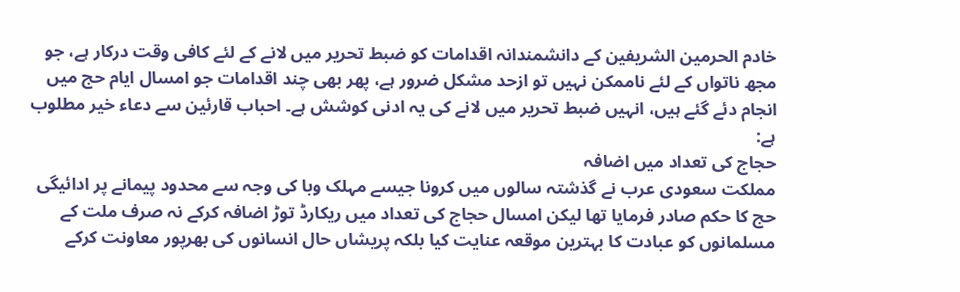خادم الحرمين الشريفين کے دانشمندانہ اقدامات کو ضبط تحریر میں لانے کے لئے کافی وقت درکار ہے، جو مجھ ناتواں کے لئے ناممکن نہیں تو ازحد مشکل ضرور ہے، پھر بھی چند اقدامات جو امسال ایام حج میں انجام دئے گئے ہیں، انہیں ضبط تحریر میں لانے کی یہ ادنی کوشش ہے۔ احباب قارئین سے دعاء خیر مطلوب ہے:
حجاج کی تعداد میں اضافہ
مملکت سعودی عرب نے گذشتہ سالوں میں کرونا جیسے مہلک وبا کی وجہ سے محدود پیمانے پر ادائیگی حج کا حکم صادر فرمایا تھا لیکن امسال حجاج کی تعداد میں ریکارڈ توڑ اضافہ کرکے نہ صرف ملت کے مسلمانوں کو عبادت کا بہترین موقعہ عنایت کیا بلکہ پریشاں حال انسانوں کی بھرپور معاونت کرکے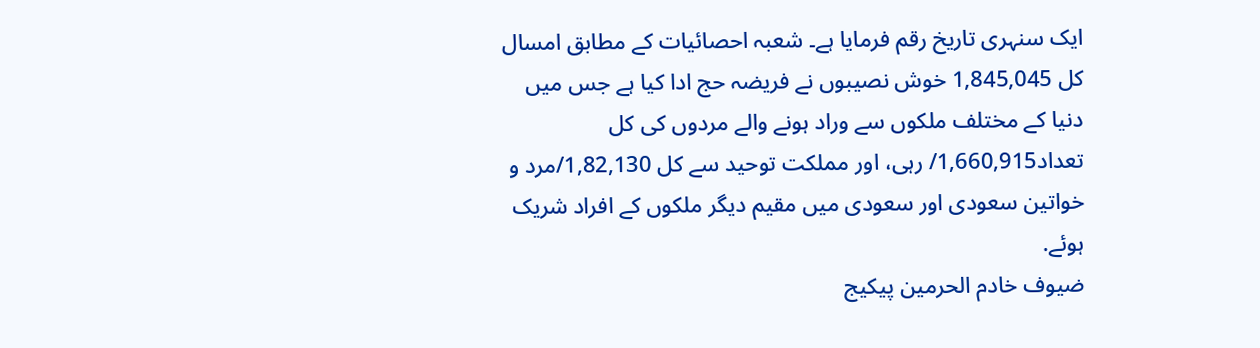ایک سنہری تاریخ رقم فرمایا ہے۔ شعبہ احصائیات کے مطابق امسال کل 1,845,045 خوش نصیبوں نے فریضہ حج ادا کیا ہے جس میں دنیا کے مختلف ملکوں سے وراد ہونے والے مردوں کی کل تعداد1,660,915/ رہی، اور مملکت توحید سے کل 1,82,130/مرد و خواتین سعودی اور سعودی میں مقیم دیگر ملکوں کے افراد شریک ہوئے.
ضیوف خادم الحرمين پیکیج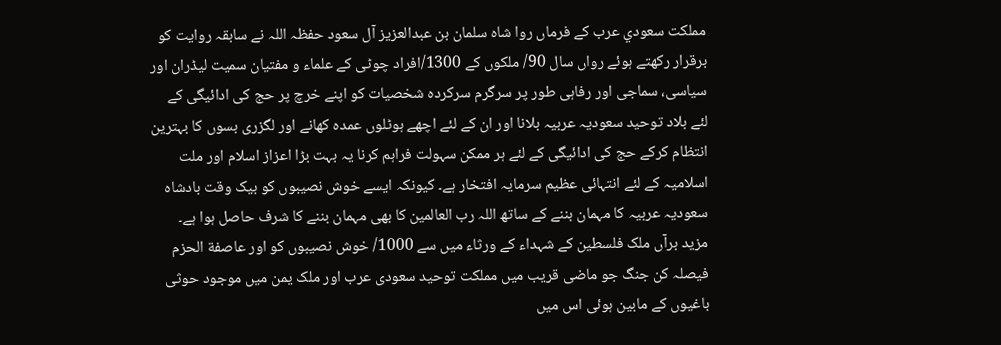مملكت سعودي عرب کے فرماں روا شاہ سلمان بن عبدالعزیز آل سعود حفظہ اللہ نے سابقہ روایت کو برقرار رکھتے ہوئے رواں سال 90/ ملکوں کے 1300/افراد چوٹی کے علماء و مفتیان سمیت لیڈران اور سیاسی، سماجی اور رفاہی طور پر سرگرم سرکردہ شخصیات کو اپنے خرچ پر حج کی ادائیگی کے لئے بلاد توحید سعودیہ عربیہ بلانا اور ان کے لئے اچھے ہوٹلوں عمدہ کھانے اور لگزری بسوں کا بہترین انتظام کرکے حج کی ادائیگی کے لئے ہر ممکن سہولت فراہم کرنا یہ بہت بڑا اعزاز اسلام اور ملت اسلامیہ کے لئے انتہائی عظیم سرمایہ افتخار ہے۔ کیونکہ ایسے خوش نصیبوں کو بیک وقت بادشاہ سعودیہ عربیہ کا مہمان بننے کے ساتھ اللہ رب العالمین کا بھی مہمان بننے کا شرف حاصل ہوا ہے۔ مزید برآں ملک فلسطين کے شہداء کے ورثاء میں سے 1000/ خوش نصیبوں کو اور عاصفة الحزم فیصلہ کن جنگ جو ماضی قریب میں مملکت توحید سعودی عرب اور ملک یمن میں موجود حوثی باغیوں کے مابین ہوئی اس میں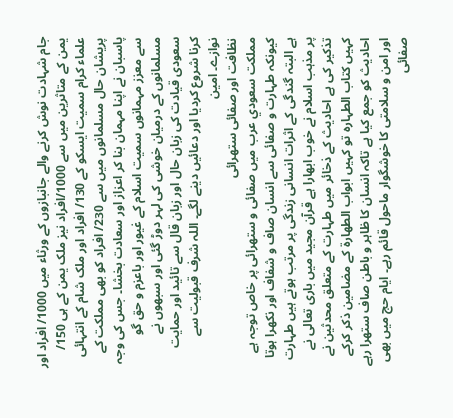جام شہادت نوش کرنے والے جانبازوں کے ورثاء میں 1000/ افراد اور یمن کے متاثرین میں سے 1000/افراد نیز ملک یمن کے ہی 150/ علماء کرام سمیت ایسکو کے 130/ افراد اور ملک شام کے انتہائی پریشان حال مسلمانوں میں سے 230/ افراد کو بھی مملکت کے پاسبان نے اپنا مہمان بنا کر اعزاز اور سعادت بخشا۔ جس کی وجہ سے معزز مہمانوں سمیت اسلام کے غیور اور باعزم و حق گو مسلمانوں کے درمیان خوشی کی لہر دوڑ گئی اور سبھوں نے سعودی قیادت کی زبان حال اور زبان قال سے تائید اور حمایت کرنا شروع کردیا اور دعائیں دینے لگے۔ اللہ شرف قبولیت سے نوازے۔ امین
نظافت اور صفائی ستھرائی
مملكت سعودي عرب میں صفائی و ستھرائی پر خاص توجہ ہے کیونکہ طہارت و صفائی سے انسان صاف و شفاف اور نکھرا ہوتا ہے البتہ گندگی کے اثرات انسانی زندگی پر مرتب ہوتے ہیں طہارت پر مذہب اسلام نے خوب ابھارا ہے قرآن مجید میں باری تعالی نے تذکیر کی ہے احادیث کے ذخائر میں طہارت کے متعلق محدثین نے کہیں کتاب الطہارہ تو کہیں ابواب الطهارة کے مضامین ذکر کرکے احادیث کو جمع کیا ہے تاکہ انسان کا ظاہر و باطن صاف ستھرا رہے اور امن و سلامتی کا خوشگوار ماحول قائم رہے۔ ایام حج میں بھی صفائی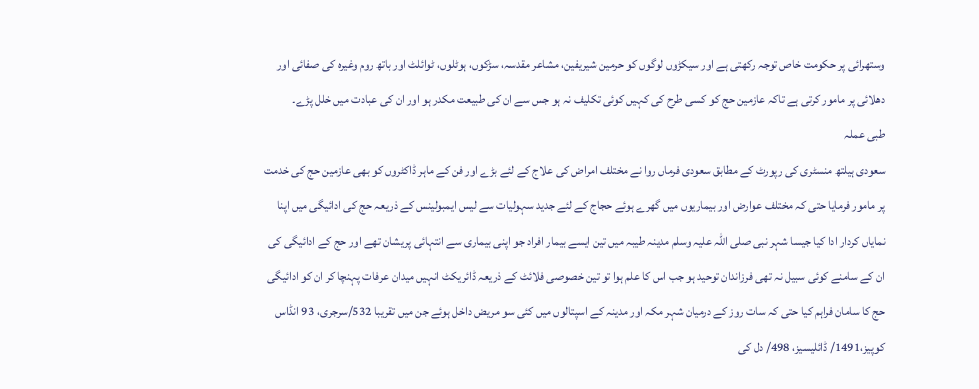وستھرائی پر حکومت خاص توجہ رکھتی ہے اور سیکڑوں لوگوں کو حرمین شیریفین، مشاعر مقدسہ، سڑکوں، ہوٹلوں، ٹوائلٹ اور باتھ روم وغیرہ کی صفائی اور دھلائی پر مامور کرتی ہے تاکہ عازمین حج کو کسی طرح کی کہیں کوئی تکلیف نہ ہو جس سے ان کی طبیعت مکدر ہو اور ان کی عبادت میں خلل پڑے۔
طبی عملہ
سعودی ہیلتھ منسٹری کی رپورٹ کے مطابق سعودی فرماں روا نے مختلف امراض کی علاج کے لئے بڑے اور فن کے ماہر ڈاکٹروں کو بھی عازمین حج کی خدمت پر مامور فرمایا حتی کہ مختلف عوارض اور بیماریوں میں گھرے ہوئے حجاج کے لئے جدید سہولیات سے لیس ایمبولینس کے ذریعہ حج کی ادائیگی میں اپنا نمایاں کردار ادا کیا جیسا شہر نبی صلی اللہ علیہ وسلم مدینہ طیبہ میں تین ایسے بیمار افراد جو اپنی بیماری سے انتہائی پریشان تھے اور حج کے ادائیگی کی ان کے سامنے کوئی سبیل نہ تھی فرزاندان توحید ہو جب اس کا علم ہوا تو تین خصوصی فلائٹ کے ذریعہ ڈائریکٹ انہیں میدان عرفات پہنچا کر ان کو ادائیگی حج کا سامان فراہم کیا حتی کہ سات روز کے درمیان شہر مکہ اور مدینہ کے اسپتالوں میں کئی سو مریض داخل ہوئے جن میں تقریبا 532/سرجری، 93 انڈاس کوپیز،1491/ ڈائلیسیز، 498/ دل کی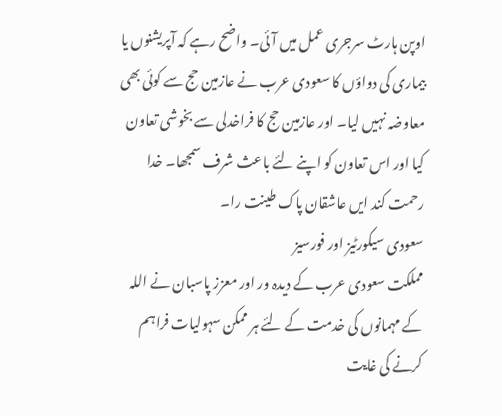اوپن ہارٹ سرجری عمل میں آئی۔ واضح رہے کہ آپریشنوں یا بیماری کی دواؤں کا سعودی عرب نے عازمین حج سے کوئی بھی معاوضہ نہیں لیا۔ اور عازمین حج کا فراخدلی سے بخوشی تعاون کیا اور اس تعاون کو اپنے لئے باعث شرف سمجھا۔ خدا رحمت کند ایں عاشقان پاک طینت را۔
سعودی سیکورٹیز اور فورسیز
مملکت سعودی عرب کے دیدہ ور اور معزز پاسبان نے اللہ کے مہمانوں کی خدمت کے لئے ہر ممکن سہولیات فراہم کرنے کی غایت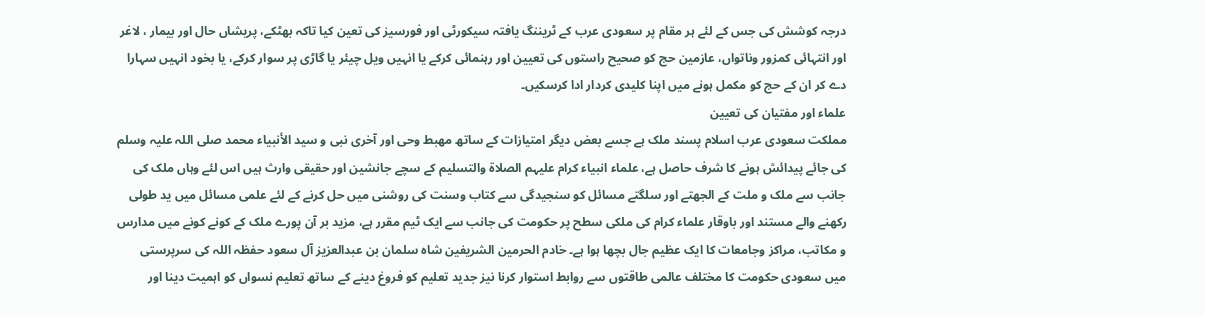درجہ کوشش کی جس کے لئے ہر مقام پر سعودی عرب کے ٹریننگ یافتہ سیکورٹی اور فورسیز کی تعین کیا تاکہ بھٹکے، پریشاں حال اور بیمار ، لاغر اور انتہائی کمزور وناتواں، عازمین حج کو صحیح راستوں کی تعیین اور رہنمائی کرکے یا انہیں ویل چیئر یا گاڑی پر سوار کرکے، یا بخود انہیں سہارا دے کر ان کے حج کو مکمل ہونے میں اپنا کلیدی کردار ادا کرسکیں۔
علماء اور مفتیان کی تعیین
مملکت سعودی عرب اسلام پسند ملک ہے جسے بعض دیگر امتیازات کے ساتھ مھبط وحی اور آخری نبی و سید الأنبیاء محمد صلی اللہ علیہ وسلم کی جائے پیدائش ہونے کا شرف حاصل ہے، علماء انبیاء کرام علیہم الصلاة والتسليم کے سچے جانشین اور حقیقی وارث ہیں اس لئے وہاں ملک کی جانب سے ملک و ملت کے الجھتے اور سلگتے مسائل کو سنجیدگی سے کتاب وسنت کی روشنی میں حل کرنے کے لئے علمی مسائل میں ید طولی رکھنے والے مستند اور باوقار علماء کرام کی ملکی سطح پر حکومت کی جانب سے ایک ٹیم مقرر ہے، مزید بر آن پورے ملک کے کونے کونے میں مدارس و مکاتب، مراکز وجامعات کا ایک عظیم جال بچھا ہوا ہے۔ خادم الحرمین الشریفین شاہ سلمان بن عبدالعزیز آل سعود حفظہ اللہ کی سرپرستی میں سعودی حکومت کا مختلف عالمی طاقتوں سے روابط استوار کرنا نیز جدید تعلیم کو فروغ دینے کے ساتھ تعلیم نسواں کو اہمیت دینا اور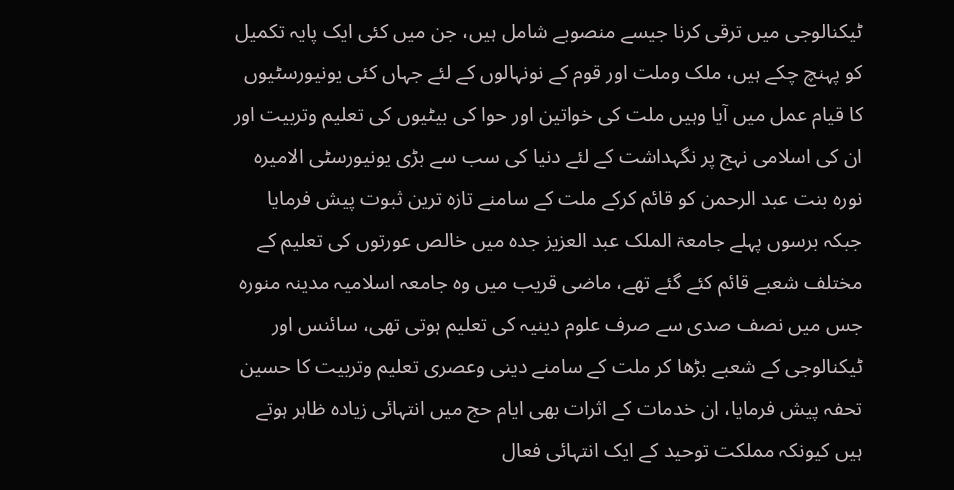ٹیکنالوجی میں ترقی کرنا جیسے منصوبے شامل ہیں، جن میں کئی ایک پایہ تکمیل کو پہنچ چکے ہیں، ملک وملت اور قوم کے نونہالوں کے لئے جہاں کئی یونیورسٹیوں کا قیام عمل میں آیا وہیں ملت کی خواتین اور حوا کی بیٹیوں کی تعلیم وتربیت اور ان کی اسلامی نہج پر نگہداشت کے لئے دنیا کی سب سے بڑی یونیورسٹی الامیرہ نورہ بنت عبد الرحمن کو قائم کرکے ملت کے سامنے تازہ ترین ثبوت پیش فرمایا جبکہ برسوں پہلے جامعۃ الملک عبد العزیز جدہ میں خالص عورتوں کی تعلیم کے مختلف شعبے قائم کئے گئے تھے، ماضی قریب میں وہ جامعہ اسلامیہ مدینہ منورہ جس میں نصف صدی سے صرف علوم دینیہ کی تعلیم ہوتی تھی، سائنس اور ٹیکنالوجی کے شعبے بڑھا کر ملت کے سامنے دینی وعصری تعلیم وتربیت کا حسین تحفہ پیش فرمایا، ان خدمات کے اثرات بھی ایام حج میں انتہائی زیادہ ظاہر ہوتے ہیں کیونکہ مملکت توحید کے ایک انتہائی فعال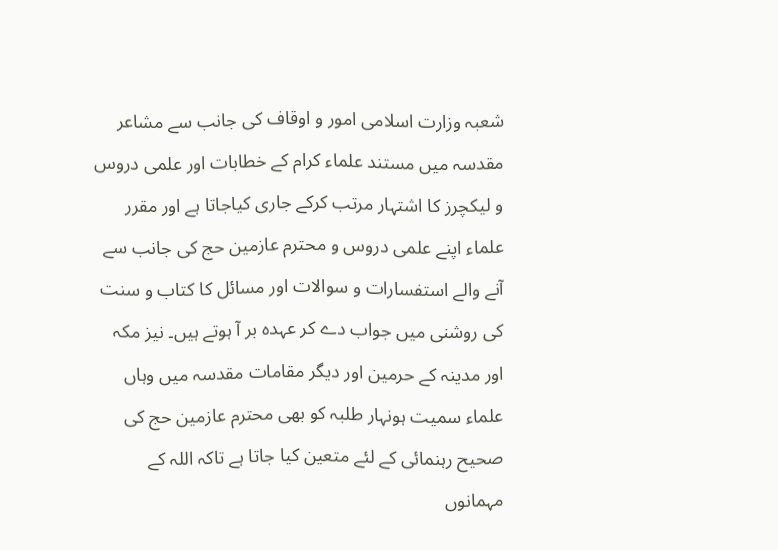شعبہ وزارت اسلامی امور و اوقاف کی جانب سے مشاعر مقدسہ میں مستند علماء کرام کے خطابات اور علمی دروس و لیکچرز کا اشتہار مرتب کرکے جاری کیاجاتا ہے اور مقرر علماء اپنے علمی دروس و محترم عازمین حج کی جانب سے آنے والے استفسارات و سوالات اور مسائل کا کتاب و سنت کی روشنی میں جواب دے کر عہدہ بر آ ہوتے ہیں۔ نیز مکہ اور مدینہ کے حرمین اور دیگر مقامات مقدسہ میں وہاں علماء سمیت ہونہار طلبہ کو بھی محترم عازمین حج کی صحیح رہنمائی کے لئے متعین کیا جاتا ہے تاکہ اللہ کے مہمانوں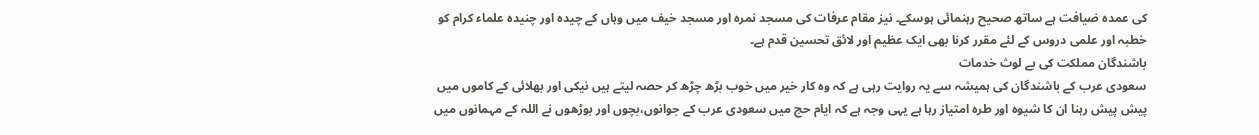کی عمدہ ضیافت ہے ساتھ صحیح رہنمائی ہوسکے۔ نیز مقام عرفات کی مسجد نمرہ اور مسجد خیف میں وہاں کے چیدہ اور چنیدہ علماء کرام کو خطبہ اور علمی دروس کے لئے مقرر کرنا بھی ایک عظیم اور لائق تحسین قدم ہے۔
باشندگان مملکت کی بے لوث خدمات
سعودی عرب کے باشندگان کی ہمیشہ سے یہ روایت رہی ہے کہ وہ کار خیر میں خوب بڑھ چڑھ کر حصہ لیتے ہیں نیکی اور بھلائی کے کاموں میں پیش پیش رہنا ان کا شیوہ اور طرہ امتیاز رہا ہے یہی وجہ ہے کہ ایام حج میں سعودی عرب کے جوانوں،بچوں اور بوڑھوں نے اللہ کے مہمانوں میں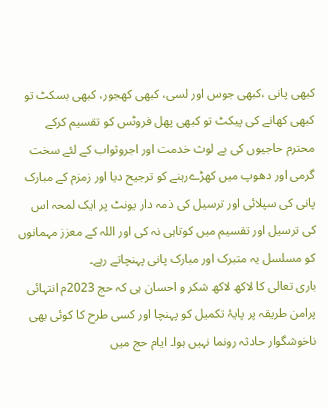کبھی پانی ،کبھی جوس اور لسی، کبھی کھجور، کبھی بسکٹ تو کبھی کھانے کی پیکٹ تو کبھی پهل فروٹس کو تقسیم کرکے محترم حاجیوں کی بے لوث خدمت اور اجروثواب کے لئے سخت گرمی اور دھوپ میں کھڑےرہنے کو ترجیح دیا اور زمزم کے مبارک پانی کی سپلائی اور ترسیل کی ذمہ دار یونٹ پر ایک لمحہ اس کی ترسیل اور تقسیم میں کوتاہی نہ کی اور اللہ کے معزز مہمانوں کو مسلسل یہ متبرک اور مبارک پانی پہنچاتے رہے۔
باری تعالی کا لاکھ لاکھ شکر و احسان ہی کہ حج 2023م انتہائی پرامن طریقہ پر پایۂ تکمیل کو پہنچا اور کسی طرح کا کوئی بھی ناخوشگوار حادثہ رونما نہیں ہوا۔ ایام حج میں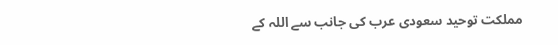مملکت توحید سعودی عرب کی جانب سے اللہ کے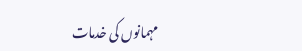مہمانوں کی خدمات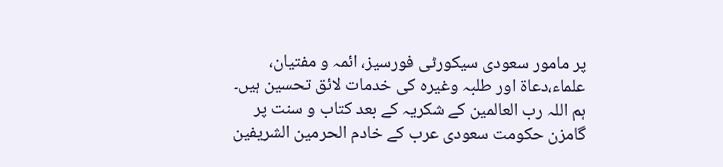پر مامور سعودی سیکورٹی فورسیز، ائمہ و مفتيان، علماء،دعاة اور طلبہ وغیرہ کی خدمات لائق تحسین ہیں۔
ہم اللہ رب العالمین کے شکریہ کے بعد کتاب و سنت پر گامزن حکومت سعودی عرب کے خادم الحرمين الشريفين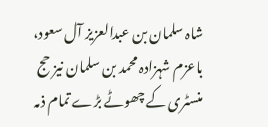شاہ سلمان بن عبدالعزیز آل سعود، باعزم شہزادہ محمد بن سلمان نیز حج منسٹری کے چھوٹے بڑے تمام ذمہ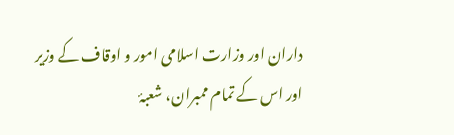داران اور وزارت اسلامی امور و اوقاف کے وزیر اور اس کے تمام ممبران، شعبۂ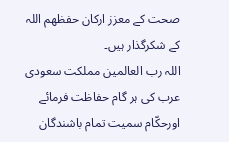صحت کے معزز ارکان حفظهم اللہ کے شکرگذار ہیں۔
اللہ رب العالمین مملکت سعودی عرب کی ہر گام حفاظت فرمائے اورحکّام سمیت تمام باشندگان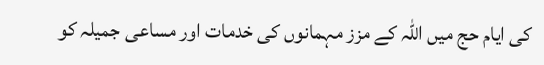کی ایام حج میں اللہ کے مزز مہمانوں کی خدمات اور مساعی جمیلہ کو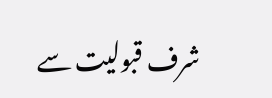شرف قبولیت سے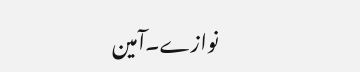نوازے۔آمین